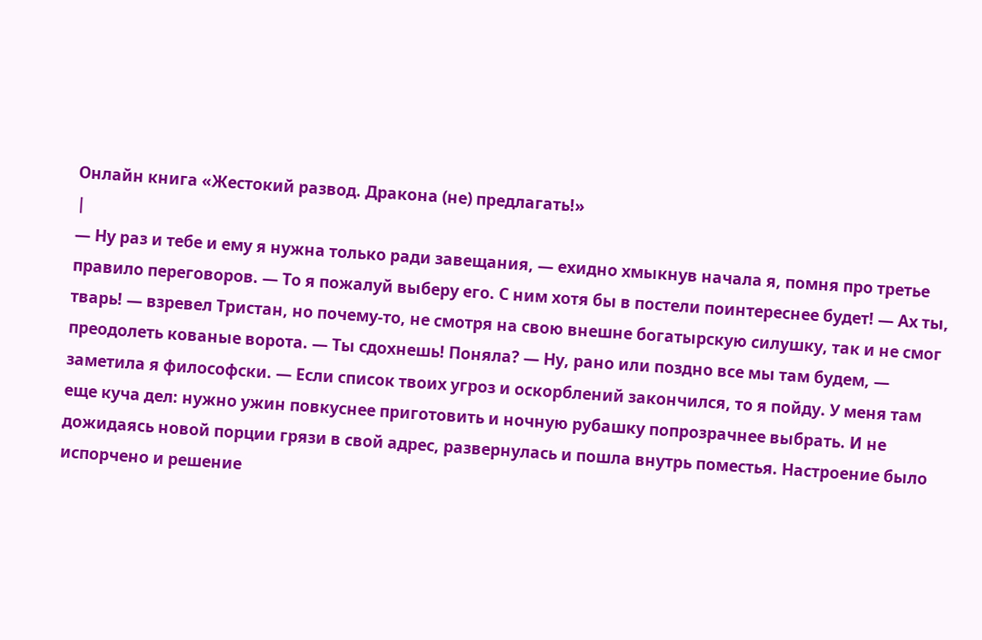Онлайн книга «Жестокий развод. Дракона (не) предлагать!»
|
— Ну раз и тебе и ему я нужна только ради завещания, — ехидно хмыкнув начала я, помня про третье правило переговоров. — То я пожалуй выберу его. С ним хотя бы в постели поинтереснее будет! — Ах ты, тварь! — взревел Тристан, но почему-то, не смотря на свою внешне богатырскую силушку, так и не смог преодолеть кованые ворота. — Ты сдохнешь! Поняла? — Ну, рано или поздно все мы там будем, — заметила я философски. — Если список твоих угроз и оскорблений закончился, то я пойду. У меня там еще куча дел: нужно ужин повкуснее приготовить и ночную рубашку попрозрачнее выбрать. И не дожидаясь новой порции грязи в свой адрес, развернулась и пошла внутрь поместья. Настроение было испорчено и решение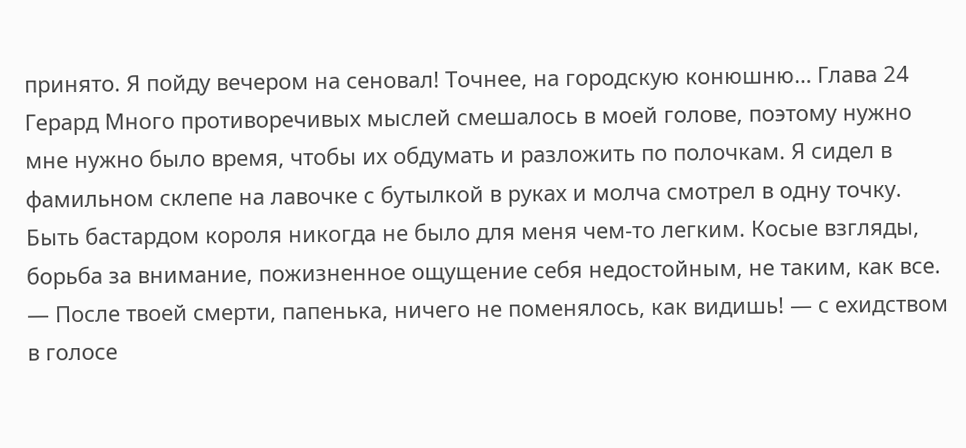принято. Я пойду вечером на сеновал! Точнее, на городскую конюшню… Глава 24 Герард Много противоречивых мыслей смешалось в моей голове, поэтому нужно мне нужно было время, чтобы их обдумать и разложить по полочкам. Я сидел в фамильном склепе на лавочке с бутылкой в руках и молча смотрел в одну точку. Быть бастардом короля никогда не было для меня чем-то легким. Косые взгляды, борьба за внимание, пожизненное ощущение себя недостойным, не таким, как все. — После твоей смерти, папенька, ничего не поменялось, как видишь! — с ехидством в голосе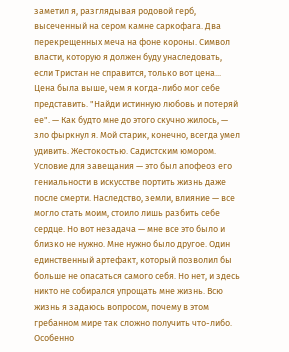заметил я, разглядывая родовой герб, высеченный на сером камне саркофага. Два перекрещенных меча на фоне короны. Символ власти, которую я должен буду унаследовать, если Тристан не справится, только вот цена... Цена была выше, чем я когда-либо мог себе представить. "Найди истинную любовь и потеряй ее". — Как будто мне до этого скучно жилось, — зло фыркнул я. Мой старик, конечно, всегда умел удивить. Жестокостью. Садистским юмором. Условие для завещания — это был апофеоз его гениальности в искусстве портить жизнь даже после смерти. Наследство, земли, влияние — все могло стать моим, стоило лишь разбить себе сердце. Но вот незадача — мне все это было и близко не нужно. Мне нужно было другое. Один единственный артефакт, который позволил бы больше не опасаться самого себя. Но нет, и здесь никто не собирался упрощать мне жизнь. Всю жизнь я задаюсь вопросом, почему в этом гребанном мире так сложно получить что-либо. Особенно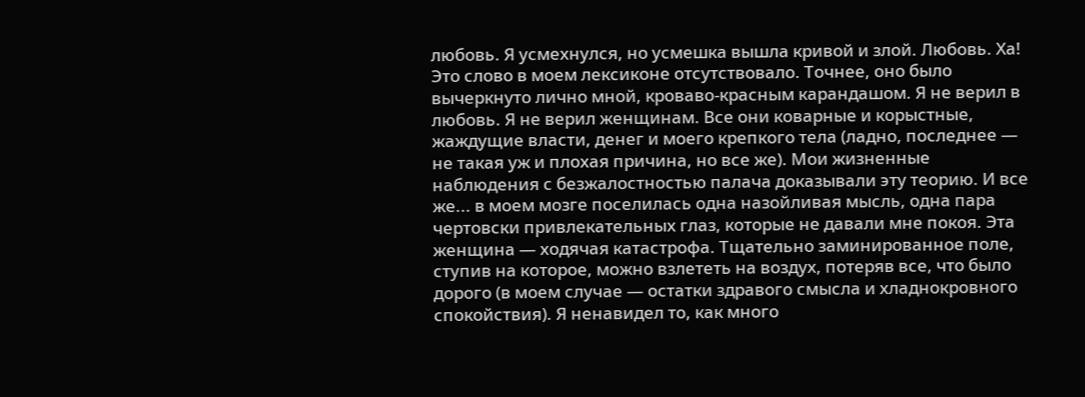любовь. Я усмехнулся, но усмешка вышла кривой и злой. Любовь. Ха! Это слово в моем лексиконе отсутствовало. Точнее, оно было вычеркнуто лично мной, кроваво-красным карандашом. Я не верил в любовь. Я не верил женщинам. Все они коварные и корыстные, жаждущие власти, денег и моего крепкого тела (ладно, последнее — не такая уж и плохая причина, но все же). Мои жизненные наблюдения с безжалостностью палача доказывали эту теорию. И все же... в моем мозге поселилась одна назойливая мысль, одна пара чертовски привлекательных глаз, которые не давали мне покоя. Эта женщина — ходячая катастрофа. Тщательно заминированное поле, ступив на которое, можно взлететь на воздух, потеряв все, что было дорого (в моем случае — остатки здравого смысла и хладнокровного спокойствия). Я ненавидел то, как много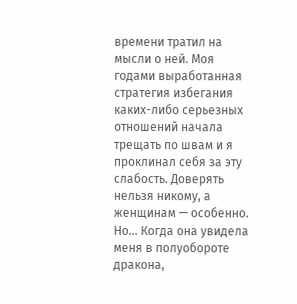времени тратил на мысли о ней. Моя годами выработанная стратегия избегания каких-либо серьезных отношений начала трещать по швам и я проклинал себя за эту слабость. Доверять нельзя никому, а женщинам — особенно. Но… Когда она увидела меня в полуобороте дракона,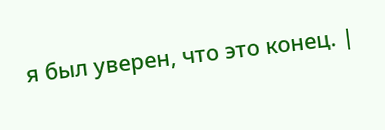я был уверен, что это конец. |